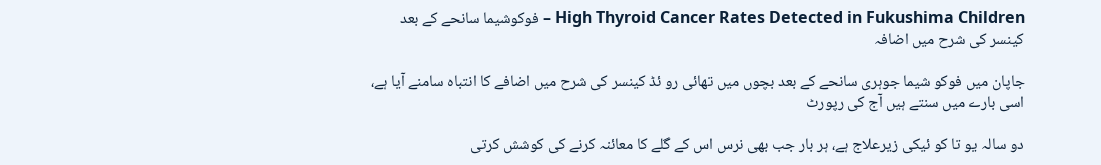High Thyroid Cancer Rates Detected in Fukushima Children – فوکوشیما سانحے کے بعد کینسر کی شرح میں اضافہ

جاپان میں فوکو شیما جوہری سانحے کے بعد بچوں میں تھائی رو ئڈ کینسر کی شرح میں اضافے کا انتباہ سامنے آیا ہے، اسی بارے میں سنتے ہیں آج کی رپورٹ

دو سالہ یو تا کو ئیکی زیرعلاج ہے، ہر بار جب بھی نرس اس کے گلے کا معائنہ کرنے کی کوشش کرتی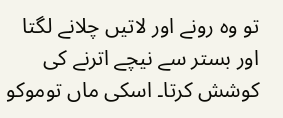تو وہ رونے اور لاتیں چلانے لگتا اور بستر سے نیچے اترنے کی کوشش کرتا۔ اسکی ماں توموکو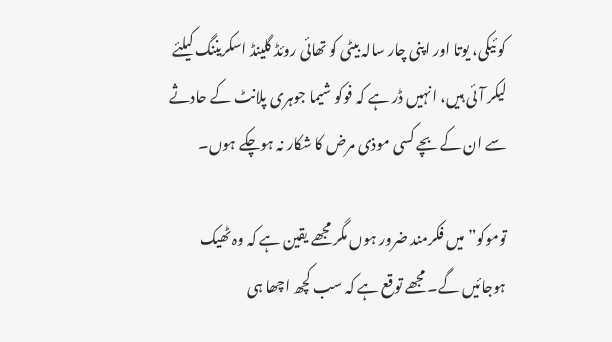کو ئیکی، یوتا اور اپنی چار سالہ بیٹی کو تھائی روئڈ گلینڈ اسکریننگ کیلئے لیکر آئی ہیں، انہیں ڈر ہے کہ فوکو شیما جوہری پلانٹ کے حادثے سے ان کے بچے کسی موذی مرض کا شکار نہ ہوچکے ہوں۔

توموکو”میں فکرمند ضرور ہوں مگر مجھے یقین ہے کہ وہ ٹھیک ہوجائیں گے۔ مجھے توقع ہے کہ سب کچھ اچھا ہی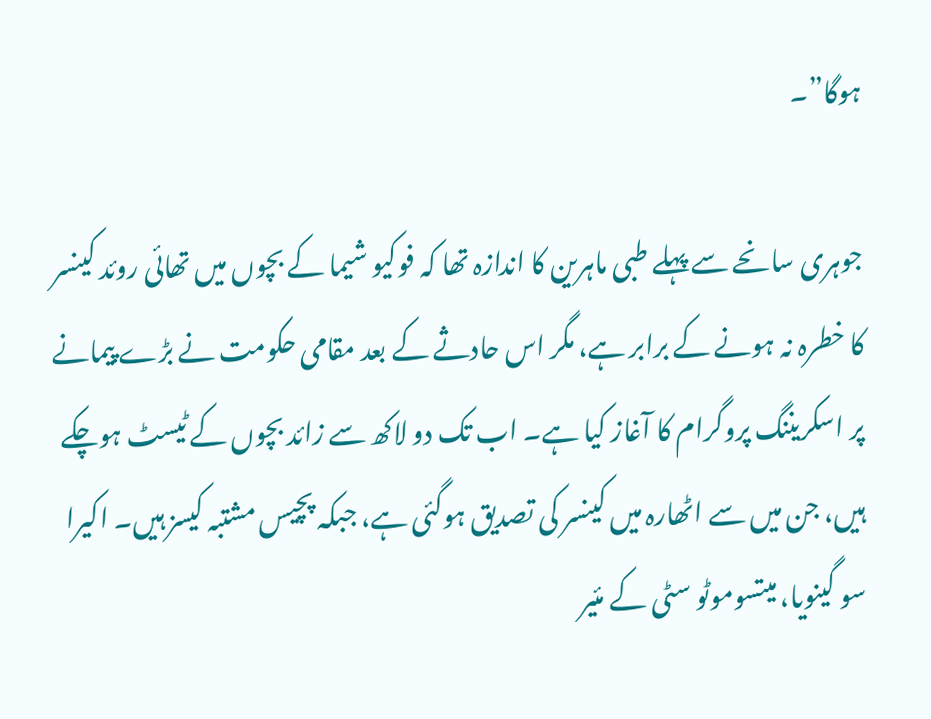ہوگا”۔

جوہری سانحے سے پہلے طبی ماہرین کا اندازہ تھا کہ فوکیو شیما کے بچوں میں تھائی روئد کینسر کا خطرہ نہ ہونے کے برابر ہے، مگر اس حادثے کے بعد مقامی حکومت نے بڑے پیمانے پر اسکریننگ پروگرام کا آغاز کیا ہے۔ اب تک دو لاکھ سے زائد بچوں کے ٹیسٹ ہوچکے ہیں، جن میں سے اٹھارہ میں کینسر کی تصدیق ہوگئی ہے، جبکہ پچیس مشتبہ کیسز ہیں۔ اکیرا سو گینویا، میتسوموٹو سٹی کے مئیر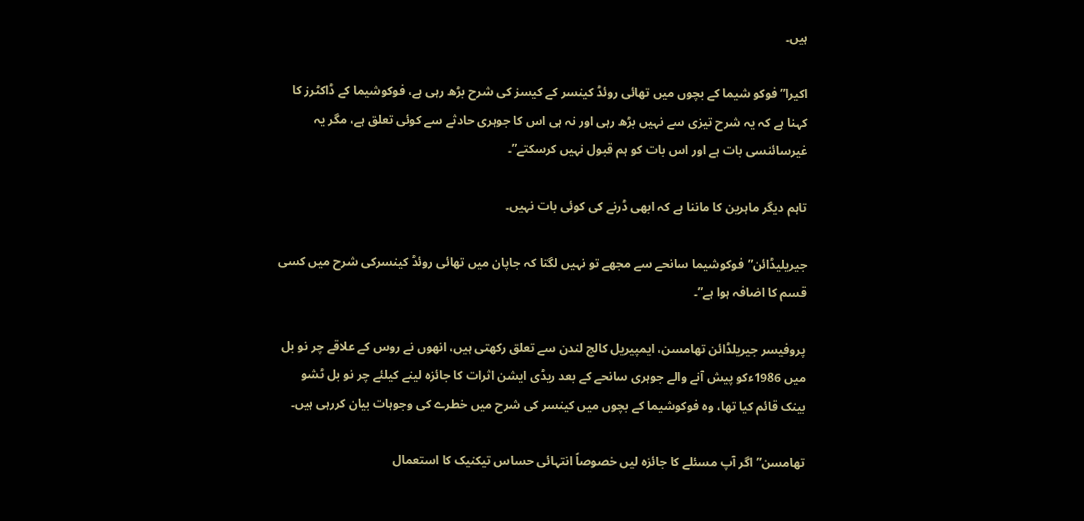ہیں۔

اکیرا”فوکو شیما کے بچوں میں تھائی روئڈ کینسر کے کیسز کی شرح بڑھ رہی ہے، فوکوشیما کے ڈاکٹرز کا کہنا ہے کہ یہ شرح تیزی سے نہیں بڑھ رہی اور نہ ہی اس کا جوہری حادثے سے کوئی تعلق ہے، مگر یہ غیرسائنسی بات ہے اور اس بات کو ہم قبول نہیں کرسکتے”۔

تاہم دیگر ماہرین کا ماننا ہے کہ ابھی ڈرنے کی کوئی بات نہیں۔

جیریلیڈائن”فوکوشیما سانحے سے مجھے تو نہیں لگتا کہ جاپان میں تھائی روئڈ کینسرکی شرح میں کسی قسم کا اضافہ ہوا ہے”۔

پروفیسر جیریلڈائن تھامسن، ایمپیریل کالج لندن سے تعلق رکھتی ہیں، انھوں نے روس کے علاقے چر نو بل میں 1986ءکو پیش آنے والے جوہری سانحے کے بعد ریڈی ایشن اثرات کا جائزہ لینے کیلئے چر نو بل ٹشو بینک قائم کیا تھا، وہ فوکوشیما کے بچوں میں کینسر کی شرح میں خطرے کی وجوہات بیان کررہی ہیں۔

تھامسن”اگر آپ مسئلے کا جائزہ لیں خصوصاً انتہائی حساس تیکنیک کا استعمال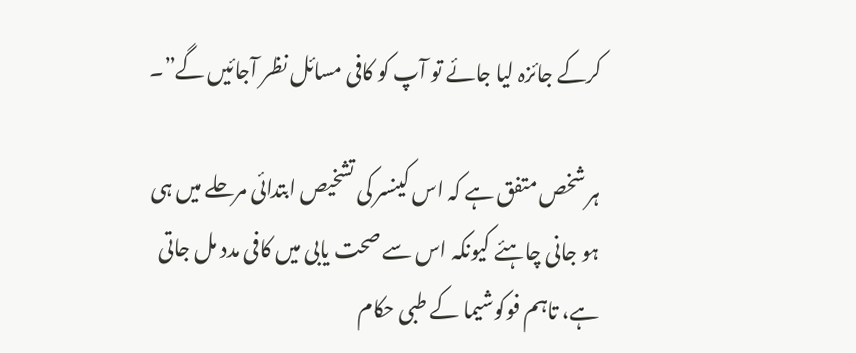کرکے جائزہ لیا جائے تو آپ کو کافی مسائل نظر آجائیں گے”۔

ہر شخص متفق ہے کہ اس کینسر کی تشخیص ابتدائی مرحلے میں ہی ہو جانی چاہئے کیونکہ اس سے صحت یابی میں کافی مدد مل جاتی ہے، تاہم فوکوشیما کے طبی حکام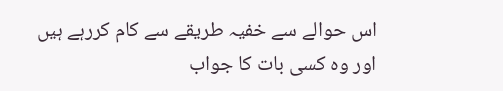اس حوالے سے خفیہ طریقے سے کام کررہے ہیں اور وہ کسی بات کا جواب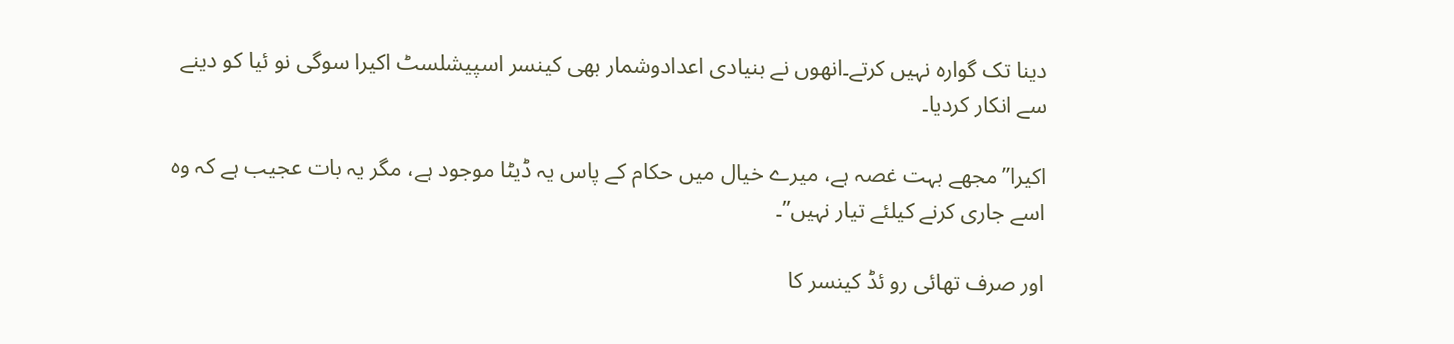دینا تک گوارہ نہیں کرتے۔انھوں نے بنیادی اعدادوشمار بھی کینسر اسپیشلسٹ اکیرا سوگی نو ئیا کو دینے سے انکار کردیا۔

اکیرا”مجھے بہت غصہ ہے، میرے خیال میں حکام کے پاس یہ ڈیٹا موجود ہے، مگر یہ بات عجیب ہے کہ وہ اسے جاری کرنے کیلئے تیار نہیں”۔

اور صرف تھائی رو ئڈ کینسر کا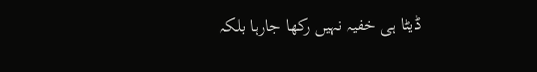ڈیٹا ہی خفیہ نہیں رکھا جارہا بلکہ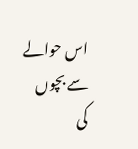اس حوالے سے بچوں کی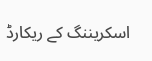اسکریننگ کے ریکارڈ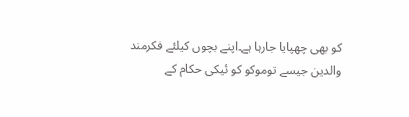کو بھی چھپایا جارہا ہے۔اپنے بچوں کیلئے فکرمند والدین جیسے توموکو کو ئیکی حکام کے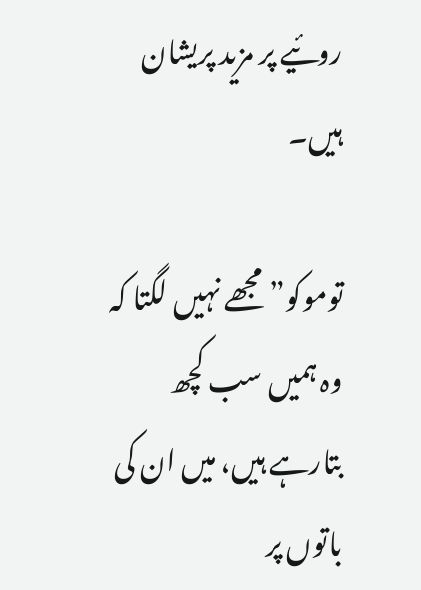روئیے پر مزید پریشان ہیں۔

توموکو”مجھے نہیں لگتا کہ وہ ہمیں سب کچھ بتارہے ہیں، میں ان کی باتوں پر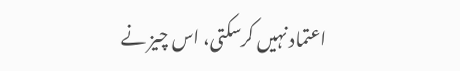اعتماد نہیں کرسکتی، اس چیز نے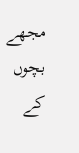مجھے بچوں کے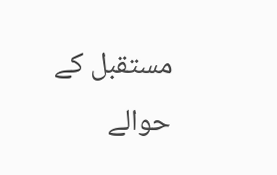مستقبل کے حوالے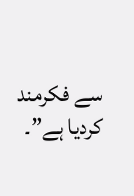سے فکرمند کردیا ہے”۔